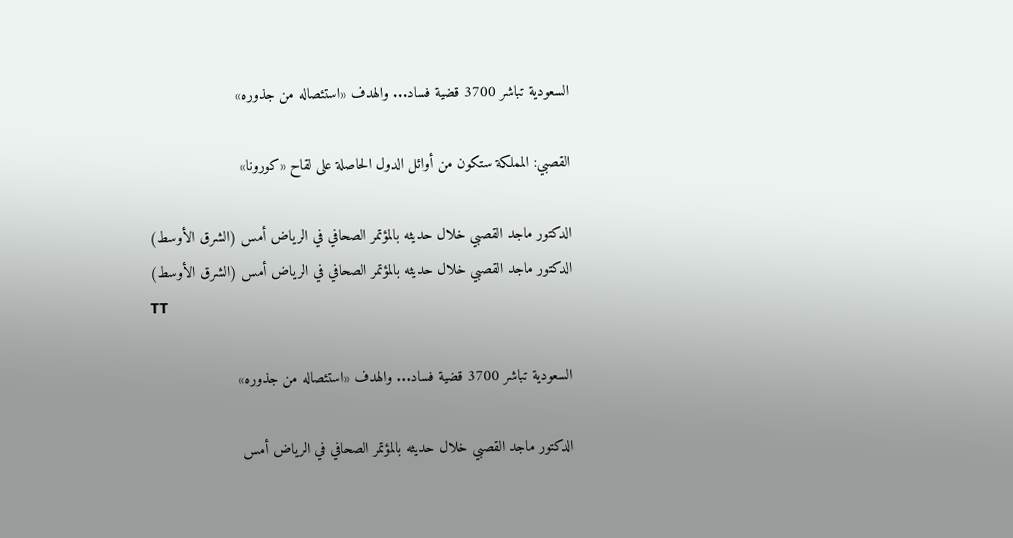السعودية تباشر 3700 قضية فساد... والهدف «استئصاله من جذوره»

القصبي: المملكة ستكون من أوائل الدول الحاصلة على لقاح «كورونا»

الدكتور ماجد القصبي خلال حديثه بالمؤتمر الصحافي في الرياض أمس (الشرق الأوسط)
الدكتور ماجد القصبي خلال حديثه بالمؤتمر الصحافي في الرياض أمس (الشرق الأوسط)
TT

السعودية تباشر 3700 قضية فساد... والهدف «استئصاله من جذوره»

الدكتور ماجد القصبي خلال حديثه بالمؤتمر الصحافي في الرياض أمس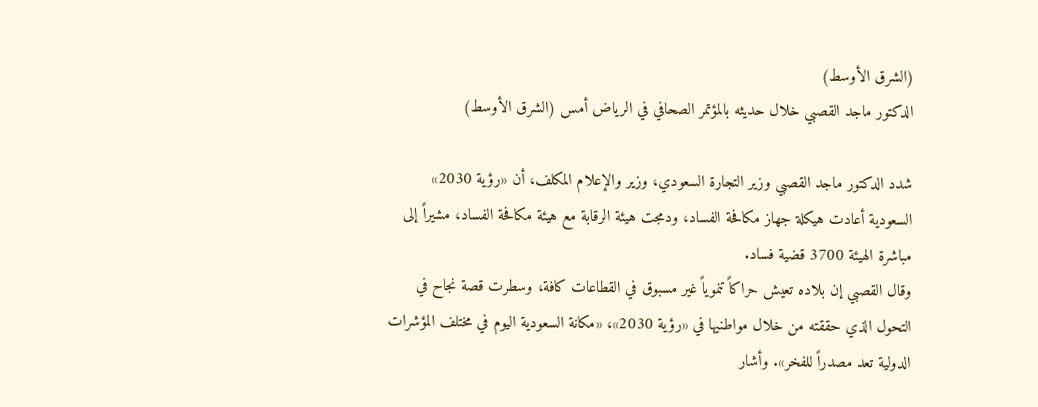(الشرق الأوسط)
الدكتور ماجد القصبي خلال حديثه بالمؤتمر الصحافي في الرياض أمس (الشرق الأوسط)

شدد الدكتور ماجد القصبي وزير التجارة السعودي، وزير والإعلام المكلف، أن «رؤية 2030» السعودية أعادت هيكلة جهاز مكافحة الفساد، ودمجت هيئة الرقابة مع هيئة مكافحة الفساد، مشيراً إلى مباشرة الهيئة 3700 قضية فساد.
وقال القصبي إن بلاده تعيش حراكاً تنموياً غير مسبوق في القطاعات كافة، وسطرت قصة نجاح في التحول الذي حققته من خلال مواطنيها في «رؤية 2030»، «مكانة السعودية اليوم في مختلف المؤشرات الدولية تعد مصدراً للفخر». وأشار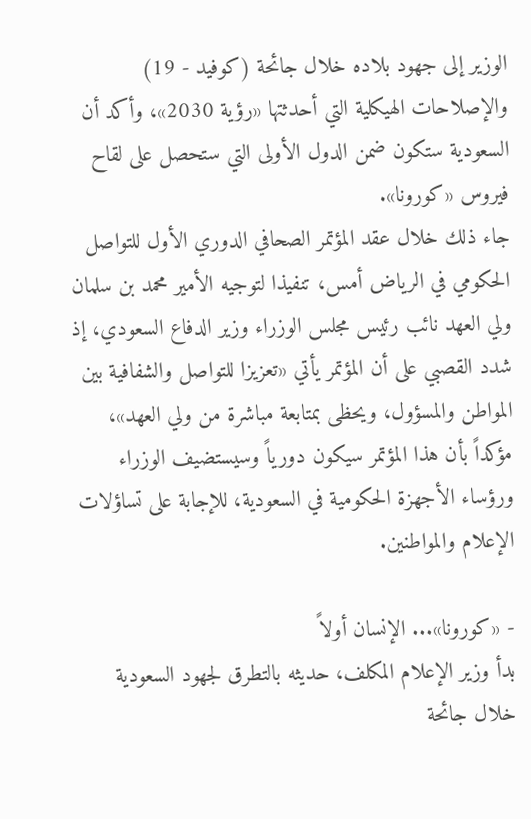الوزير إلى جهود بلاده خلال جائحة (كوفيد - 19) والإصلاحات الهيكلية التي أحدثتها «رؤية 2030»، وأكد أن السعودية ستكون ضمن الدول الأولى التي ستحصل على لقاح فيروس «كورونا».
جاء ذلك خلال عقد المؤتمر الصحافي الدوري الأول للتواصل الحكومي في الرياض أمس، تنفيذا لتوجيه الأمير محمد بن سلمان ولي العهد نائب رئيس مجلس الوزراء وزير الدفاع السعودي، إذ شدد القصبي على أن المؤتمر يأتي «تعزيزا للتواصل والشفافية بين المواطن والمسؤول، ويحظى بمتابعة مباشرة من ولي العهد»، مؤكداً بأن هذا المؤتمر سيكون دورياً وسيستضيف الوزراء ورؤساء الأجهزة الحكومية في السعودية، للإجابة على تساؤلات الإعلام والمواطنين.

- «كورونا»... الإنسان أولاً
بدأ وزير الإعلام المكلف، حديثه بالتطرق لجهود السعودية خلال جائحة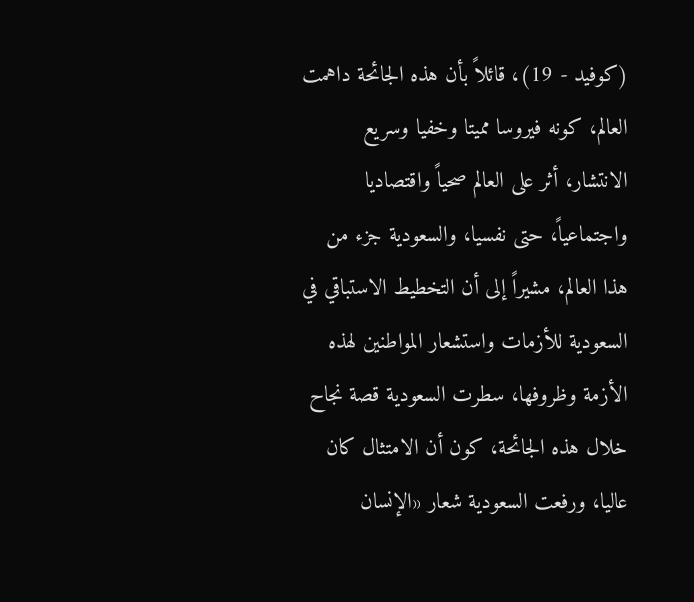(كوفيد - 19)، قائلاً بأن هذه الجائحة داهمت العالم، كونه فيروسا مميتا وخفيا وسريع الانتشار، أثر على العالم صحياً واقتصاديا واجتماعياً، حتى نفسيا، والسعودية جزء من هذا العالم، مشيراً إلى أن التخطيط الاستباقي في السعودية للأزمات واستشعار المواطنين لهذه الأزمة وظروفها، سطرت السعودية قصة نجاح خلال هذه الجائحة، كون أن الامتثال كان عاليا، ورفعت السعودية شعار «الإنسان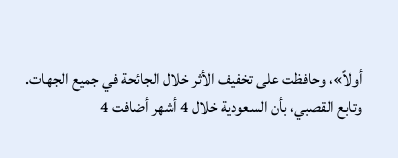أولاً»، وحافظت على تخفيف الأثر خلال الجائحة في جميع الجهات.
وتابع القصبي، بأن السعودية خلال 4 أشهر أضافت 4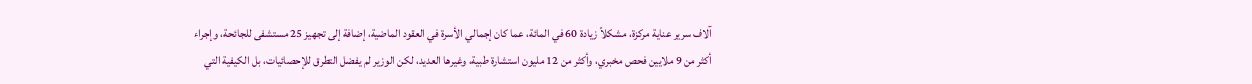آلاف سرير عناية مركزة، مشكلاً زيادة 60 في المائة، عما كان إجمالي الأسرة في العقود الماضية، إضافة إلى تجهيز 25 مستشفى للجائحة، وإجراء أكثر من 9 ملايين فحص مخبري، وأكثر من 12 مليون استشارة طبية، وغيرها العديد، لكن الوزير لم يفضل التطرق للإحصائيات، بل الكيفية التي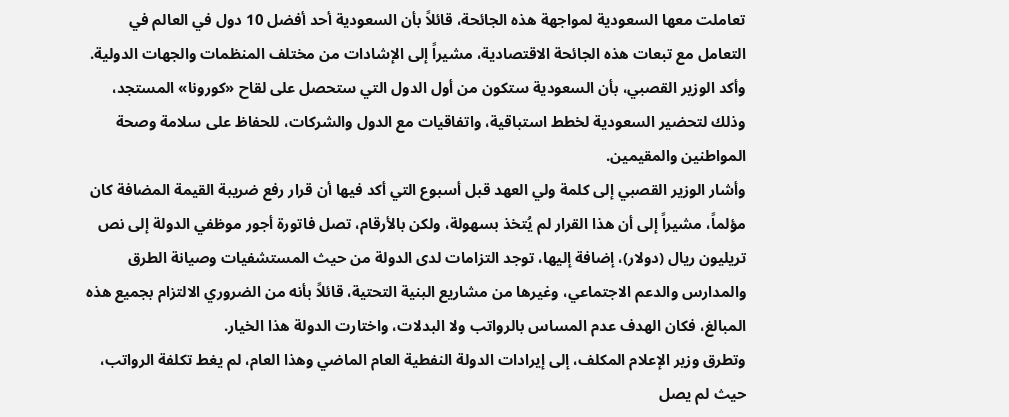تعاملت معها السعودية لمواجهة هذه الجائحة، قائلاً بأن السعودية أحد أفضل 10 دول في العالم في التعامل مع تبعات هذه الجائحة الاقتصادية، مشيراً إلى الإشادات من مختلف المنظمات والجهات الدولية.
وأكد الوزير القصبي، بأن السعودية ستكون من أول الدول التي ستحصل على لقاح «كورونا» المستجد، وذلك لتحضير السعودية لخطط استباقية، واتفاقيات مع الدول والشركات، للحفاظ على سلامة وصحة المواطنين والمقيمين.
وأشار الوزير القصبي إلى كلمة ولي العهد قبل أسبوع التي أكد فيها أن قرار رفع ضريبة القيمة المضافة كان مؤلماً، مشيراً إلى أن هذا القرار لم يُتخذ بسهولة، ولكن بالأرقام، تصل فاتورة أجور موظفي الدولة إلى نص تريليون ريال (دولار)، إضافة إليها، توجد التزامات لدى الدولة من حيث المستشفيات وصيانة الطرق والمدارس والدعم الاجتماعي، وغيرها من مشاريع البنية التحتية، قائلاً بأنه من الضروري الالتزام بجميع هذه المبالغ، فكان الهدف عدم المساس بالرواتب ولا البدلات، واختارت الدولة هذا الخيار.
وتطرق وزير الإعلام المكلف، إلى إيرادات الدولة النفطية العام الماضي وهذا العام، لم يغط تكلفة الرواتب، حيث لم يصل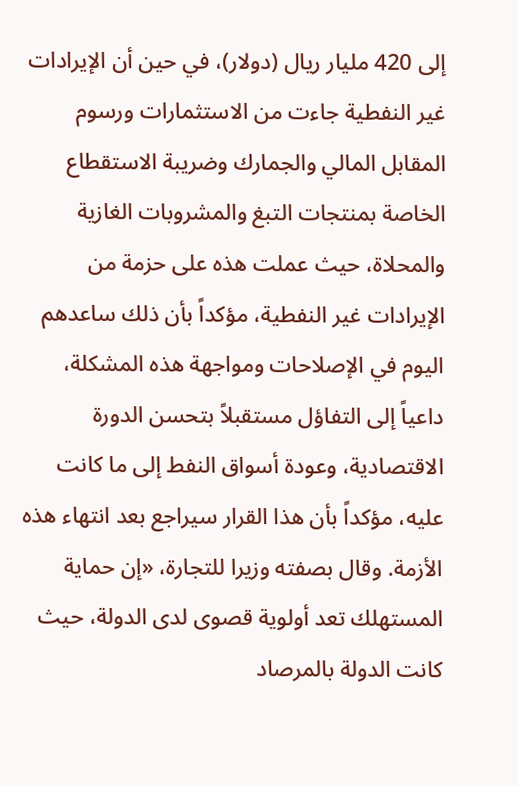إلى 420 مليار ريال (دولار)، في حين أن الإيرادات غير النفطية جاءت من الاستثمارات ورسوم المقابل المالي والجمارك وضريبة الاستقطاع الخاصة بمنتجات التبغ والمشروبات الغازية والمحلاة، حيث عملت هذه على حزمة من الإيرادات غير النفطية، مؤكداً بأن ذلك ساعدهم اليوم في الإصلاحات ومواجهة هذه المشكلة، داعياً إلى التفاؤل مستقبلاً بتحسن الدورة الاقتصادية، وعودة أسواق النفط إلى ما كانت عليه، مؤكداً بأن هذا القرار سيراجع بعد انتهاء هذه الأزمة. وقال بصفته وزيرا للتجارة، «إن حماية المستهلك تعد أولوية قصوى لدى الدولة، حيث كانت الدولة بالمرصاد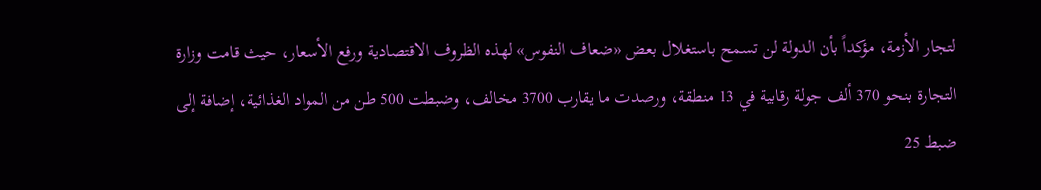لتجار الأزمة، مؤكداً بأن الدولة لن تسمح باستغلال بعض «ضعاف النفوس» لهذه الظروف الاقتصادية ورفع الأسعار، حيث قامت وزارة التجارة بنحو 370 ألف جولة رقابية في 13 منطقة، ورصدت ما يقارب 3700 مخالف، وضبطت 500 طن من المواد الغذائية، إضافة إلى ضبط 25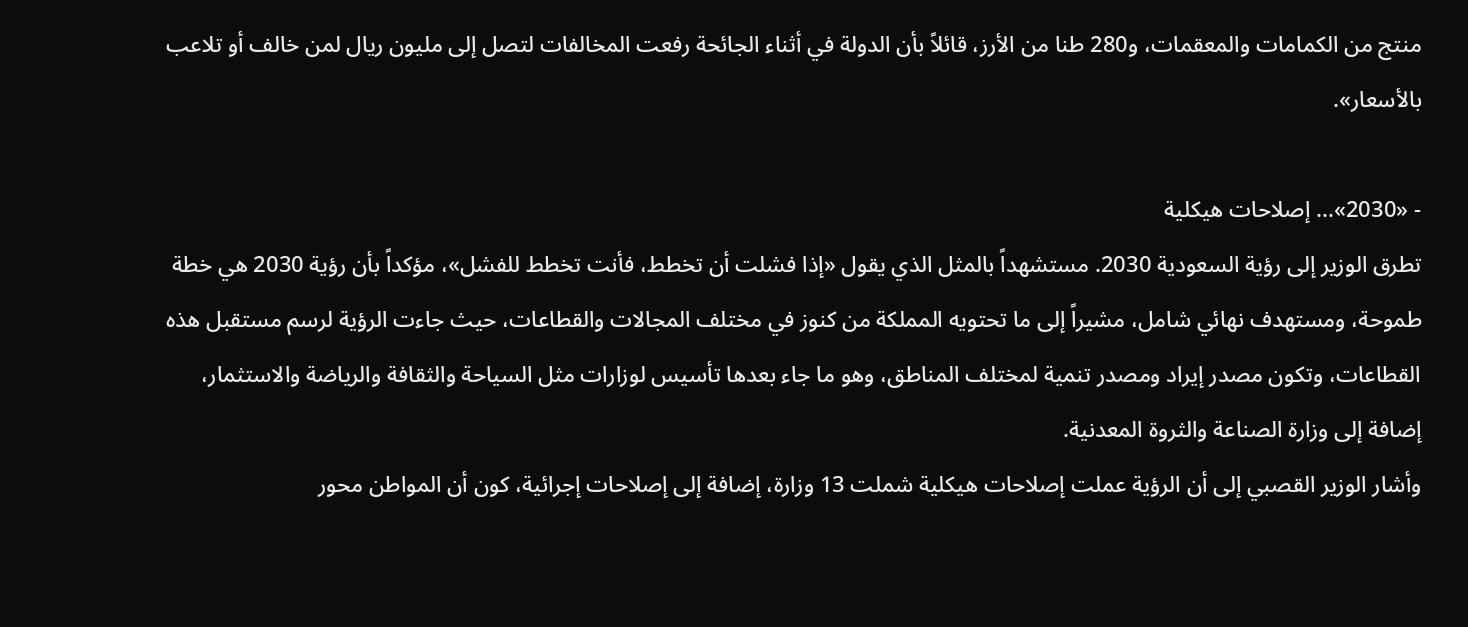منتج من الكمامات والمعقمات، و280 طنا من الأرز، قائلاً بأن الدولة في أثناء الجائحة رفعت المخالفات لتصل إلى مليون ريال لمن خالف أو تلاعب بالأسعار».

- «2030»... إصلاحات هيكلية
تطرق الوزير إلى رؤية السعودية 2030. مستشهداً بالمثل الذي يقول «إذا فشلت أن تخطط، فأنت تخطط للفشل»، مؤكداً بأن رؤية 2030 هي خطة طموحة، ومستهدف نهائي شامل، مشيراً إلى ما تحتويه المملكة من كنوز في مختلف المجالات والقطاعات، حيث جاءت الرؤية لرسم مستقبل هذه القطاعات، وتكون مصدر إيراد ومصدر تنمية لمختلف المناطق، وهو ما جاء بعدها تأسيس لوزارات مثل السياحة والثقافة والرياضة والاستثمار، إضافة إلى وزارة الصناعة والثروة المعدنية.
وأشار الوزير القصبي إلى أن الرؤية عملت إصلاحات هيكلية شملت 13 وزارة، إضافة إلى إصلاحات إجرائية، كون أن المواطن محور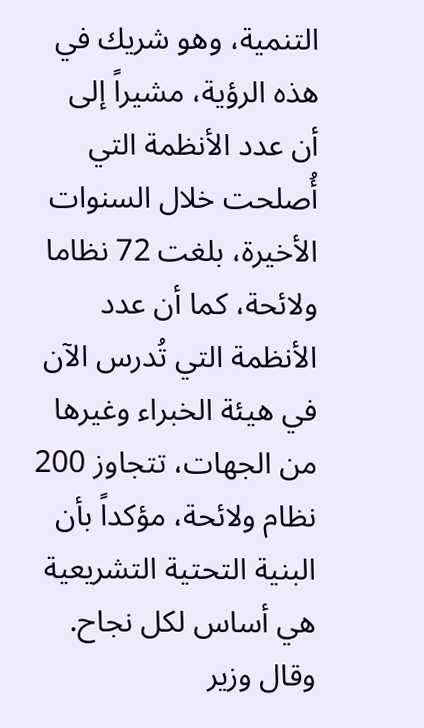التنمية، وهو شريك في هذه الرؤية، مشيراً إلى أن عدد الأنظمة التي أُصلحت خلال السنوات الأخيرة، بلغت 72 نظاما ولائحة، كما أن عدد الأنظمة التي تُدرس الآن في هيئة الخبراء وغيرها من الجهات، تتجاوز 200 نظام ولائحة، مؤكداً بأن البنية التحتية التشريعية هي أساس لكل نجاح.
وقال وزير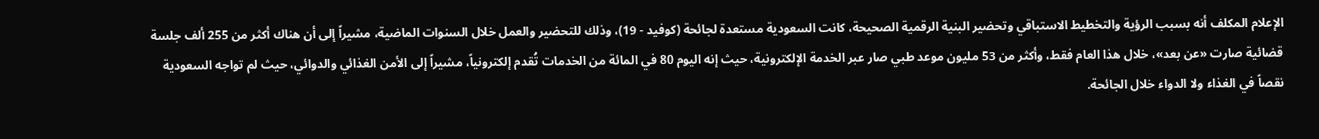الإعلام المكلف أنه بسبب الرؤية والتخطيط الاستباقي وتحضير البنية الرقمية الصحيحة، كانت السعودية مستعدة لجائحة (كوفيد - 19)، وذلك للتحضير والعمل خلال السنوات الماضية، مشيراً إلى أن هناك أكثر من 255 ألف جلسة قضائية صارت «عن بعد»، خلال هذا العام فقط، وأكثر من 53 مليون موعد طبي صار عبر الخدمة الإلكترونية، حيث إنه اليوم 80 في المائة من الخدمات تُقدم إلكترونياً، مشيراً إلى الأمن الغذائي والدوائي، حيث لم تواجه السعودية نقصاً في الغذاء ولا الدواء خلال الجائحة.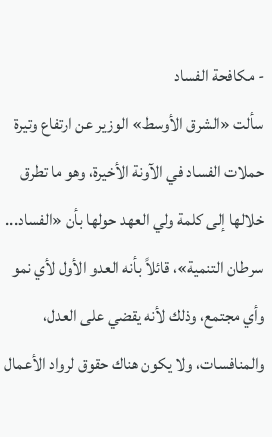- مكافحة الفساد
سألت «الشرق الأوسط» الوزير عن ارتفاع وتيرة حملات الفساد في الآونة الأخيرة، وهو ما تطرق خلالها إلى كلمة ولي العهد حولها بأن «الفساد... سرطان التنمية»، قائلاً بأنه العدو الأول لأي نمو وأي مجتمع، وذلك لأنه يقضي على العدل، والمنافسات، ولا يكون هناك حقوق لرواد الأعمال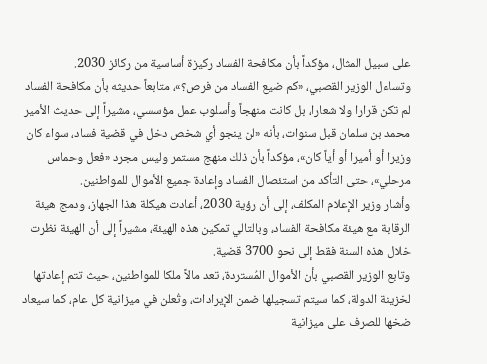على سبيل المثال، مؤكداً بأن مكافحة الفساد ركيزة أساسية من ركائز 2030.
وتساءل الوزير القصبي، «كم ضيع الفساد من فرص؟»، متابعاً حديثه بأن مكافحة الفساد لم تكن قرارا ولا شعارا، بل كانت منهجاً وأسلوب عمل مؤسسي، مشيراً إلى حديث الأمير محمد بن سلمان قبل سنوات، بأنه «لن ينجو أي شخص دخل في قضية فساد، سواء كان وزيرا أو أميرا أو أياً كان»، مؤكداً بأن ذلك منهج مستمر وليس مجرد «فعل وحماس مرحلي»، حتى التأكد من استئصال الفساد وإعادة جميع الأموال للمواطنين.
وأشار وزير الإعلام المكلف، إلى أن رؤية 2030، أعادت هيكلة هذا الجهاز، ودمج هيئة الرقابة مع هيئة مكافحة الفساد، وبالتالي تمكين هذه الهيئة، مشيراً إلى أن الهيئة نظرت خلال هذه السنة فقط إلى نحو 3700 قضية.
وتابع الوزير القصبي بأن الأموال المُستردة، تعد مالاً ملكا للمواطنين، حيث تتم إعادتها لخزينة الدولة، كما سيتم تسجيلها ضمن الإيرادات، وتُعلن في ميزانية كل عام، كما سيعاد ضخها للصرف على ميزانية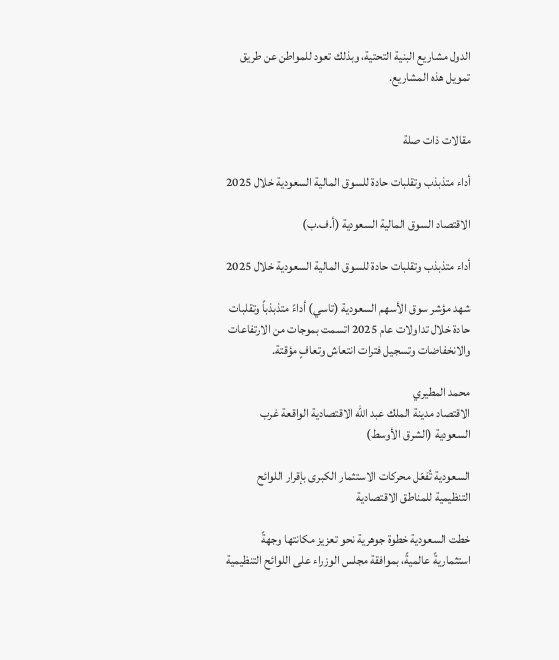الدول مشاريع البنية التحتية، وبذلك تعود للمواطن عن طريق تمويل هذه المشاريع.


مقالات ذات صلة

أداء متذبذب وتقلبات حادة للسوق المالية السعودية خلال 2025

الاقتصاد السوق المالية السعودية (أ.ف.ب)

أداء متذبذب وتقلبات حادة للسوق المالية السعودية خلال 2025

شهد مؤشر سوق الأسهم السعودية (تاسي) أداءً متذبذباً وتقلبات حادة خلال تداولات عام 2025 اتسمت بموجات من الارتفاعات والانخفاضات وتسجيل فترات انتعاش وتعافٍ مؤقتة.

محمد المطيري
الاقتصاد مدينة الملك عبد الله الاقتصادية الواقعة غرب السعودية (الشرق الأوسط)

السعودية تُفعّل محركات الاستثمار الكبرى بإقرار اللوائح التنظيمية للمناطق الاقتصادية

خطت السعودية خطوة جوهرية نحو تعزيز مكانتها وجهةً استثماريةً عالميةً، بموافقة مجلس الوزراء على اللوائح التنظيمية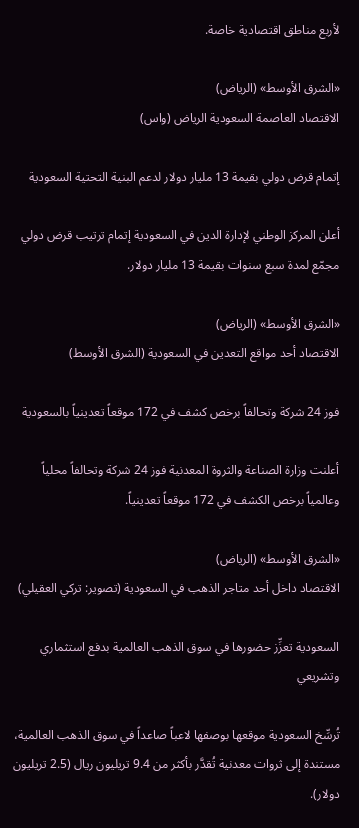لأربع مناطق اقتصادية خاصة.

«الشرق الأوسط» (الرياض)
الاقتصاد العاصمة السعودية الرياض (واس)

إتمام قرض دولي بقيمة 13 مليار دولار لدعم البنية التحتية السعودية

أعلن المركز الوطني لإدارة الدين في السعودية إتمام ترتيب قرض دولي مجمّع لمدة سبع سنوات بقيمة 13 مليار دولار.

«الشرق الأوسط» (الرياض)
الاقتصاد أحد مواقع التعدين في السعودية (الشرق الأوسط)

فوز 24 شركة وتحالفاً برخص كشف في 172 موقعاً تعدينياً بالسعودية

أعلنت وزارة الصناعة والثروة المعدنية فوز 24 شركة وتحالفاً محلياً وعالمياً برخص الكشف في 172 موقعاً تعدينياً.

«الشرق الأوسط» (الرياض)
الاقتصاد داخل أحد متاجر الذهب في السعودية (تصوير: تركي العقيلي)

السعودية تعزِّز حضورها في سوق الذهب العالمية بدفع استثماري وتشريعي

تُرسِّخ السعودية موقعها بوصفها لاعباً صاعداً في سوق الذهب العالمية، مستندة إلى ثروات معدنية تُقدَّر بأكثر من 9.4 تريليون ريال (2.5 تريليون دولار).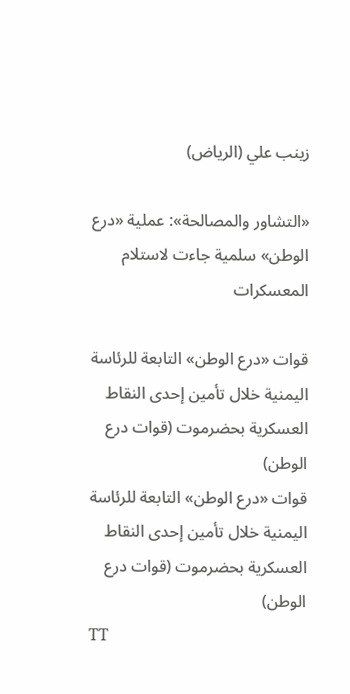زينب علي (الرياض)

«التشاور والمصالحة»: عملية «درع الوطن» سلمية جاءت لاستلام المعسكرات

قوات «درع الوطن» التابعة للرئاسة اليمنية خلال تأمين إحدى النقاط العسكرية بحضرموت (قوات درع الوطن)
قوات «درع الوطن» التابعة للرئاسة اليمنية خلال تأمين إحدى النقاط العسكرية بحضرموت (قوات درع الوطن)
TT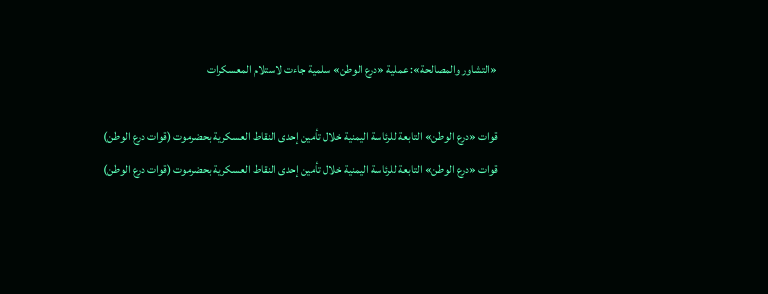«التشاور والمصالحة»: عملية «درع الوطن» سلمية جاءت لاستلام المعسكرات

قوات «درع الوطن» التابعة للرئاسة اليمنية خلال تأمين إحدى النقاط العسكرية بحضرموت (قوات درع الوطن)
قوات «درع الوطن» التابعة للرئاسة اليمنية خلال تأمين إحدى النقاط العسكرية بحضرموت (قوات درع الوطن)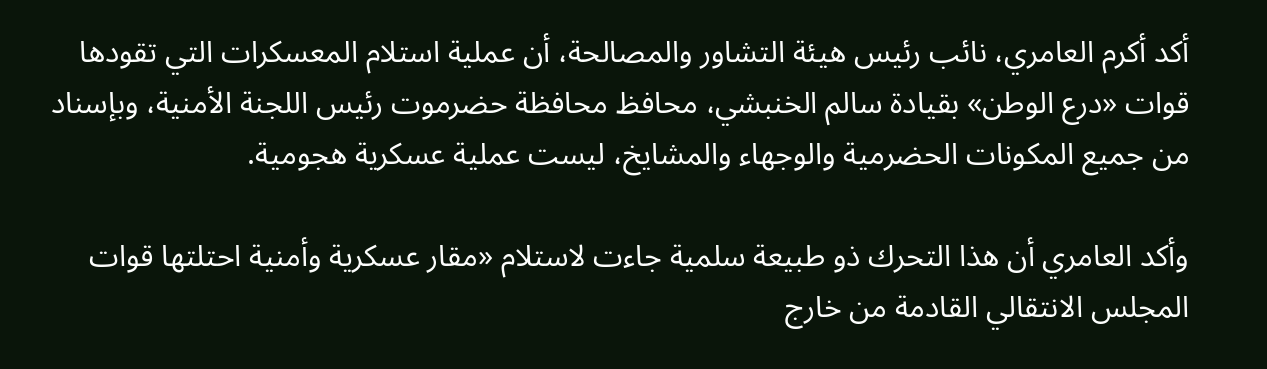أكد أكرم العامري، نائب رئيس هيئة التشاور والمصالحة، أن عملية استلام المعسكرات التي تقودها قوات «درع الوطن» بقيادة سالم الخنبشي، محافظ محافظة حضرموت رئيس اللجنة الأمنية، وبإسناد من جميع المكونات الحضرمية والوجهاء والمشايخ، ليست عملية عسكرية هجومية.

وأكد العامري أن هذا التحرك ذو طبيعة سلمية جاءت لاستلام «مقار عسكرية وأمنية احتلتها قوات المجلس الانتقالي القادمة من خارج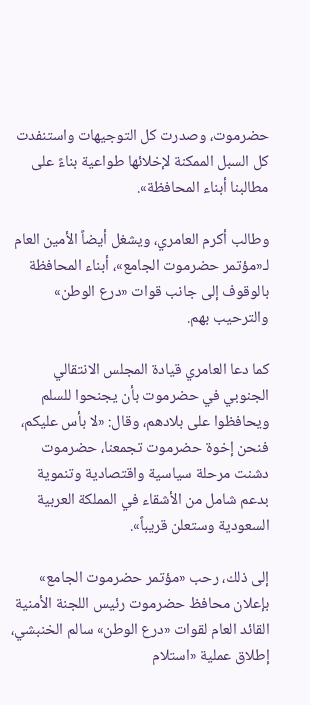حضرموت، وصدرت كل التوجيهات واستنفدت كل السبل الممكنة لإخلائها طواعية بناءً على مطالبنا أبناء المحافظة».

وطالب أكرم العامري، ويشغل أيضاً الأمين العام لـ«مؤتمر حضرموت الجامع»، أبناء المحافظة بالوقوف إلى جانب قوات «درع الوطن» والترحيب بهم.

كما دعا العامري قيادة المجلس الانتقالي الجنوبي في حضرموت بأن يجنحوا للسلم ويحافظوا على بلادهم، وقال: «لا بأس عليكم، فنحن إخوة حضرموت تجمعنا، حضرموت دشنت مرحلة سياسية واقتصادية وتنموية بدعم شامل من الأشقاء في المملكة العربية السعودية وستعلن قريباً».

إلى ذلك، رحب «مؤتمر حضرموت الجامع» بإعلان محافظ حضرموت رئيس اللجنة الأمنية القائد العام لقوات «درع الوطن» سالم الخنبشي، إطلاق عملية «استلام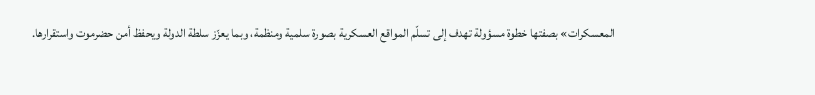المعسكرات» بصفتها خطوة مسؤولة تهدف إلى تسلّم المواقع العسكرية بصورة سلمية ومنظمة، وبما يعزّز سلطة الدولة ويحفظ أمن حضرموت واستقرارها.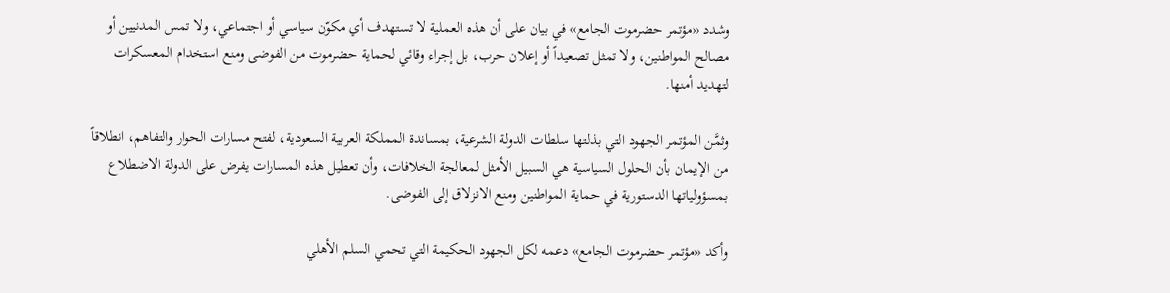وشدد «مؤتمر حضرموت الجامع» في بيان على أن هذه العملية لا تستهدف أي مكوّن سياسي أو اجتماعي، ولا تمس المدنيين أو مصالح المواطنين، ولا تمثل تصعيداً أو إعلان حرب، بل إجراء وقائي لحماية حضرموت من الفوضى ومنع استخدام المعسكرات لتهديد أمنها.

وثمَّن المؤتمر الجهود التي بذلتها سلطات الدولة الشرعية، بمساندة المملكة العربية السعودية، لفتح مسارات الحوار والتفاهم، انطلاقاً من الإيمان بأن الحلول السياسية هي السبيل الأمثل لمعالجة الخلافات، وأن تعطيل هذه المسارات يفرض على الدولة الاضطلاع بمسؤولياتها الدستورية في حماية المواطنين ومنع الانزلاق إلى الفوضى.

وأكد «مؤتمر حضرموت الجامع» دعمه لكل الجهود الحكيمة التي تحمي السلم الأهلي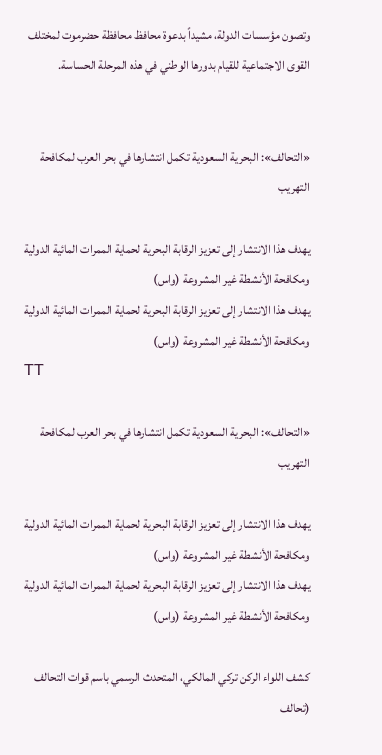وتصون مؤسسات الدولة، مشيداً بدعوة محافظ محافظة حضرموت لمختلف القوى الاجتماعية للقيام بدورها الوطني في هذه المرحلة الحساسة.


«التحالف»: البحرية السعودية تكمل انتشارها في بحر العرب لمكافحة التهريب

يهدف هذا الانتشار إلى تعزيز الرقابة البحرية لحماية الممرات المائية الدولية ومكافحة الأنشطة غير المشروعة (واس)
يهدف هذا الانتشار إلى تعزيز الرقابة البحرية لحماية الممرات المائية الدولية ومكافحة الأنشطة غير المشروعة (واس)
TT

«التحالف»: البحرية السعودية تكمل انتشارها في بحر العرب لمكافحة التهريب

يهدف هذا الانتشار إلى تعزيز الرقابة البحرية لحماية الممرات المائية الدولية ومكافحة الأنشطة غير المشروعة (واس)
يهدف هذا الانتشار إلى تعزيز الرقابة البحرية لحماية الممرات المائية الدولية ومكافحة الأنشطة غير المشروعة (واس)

كشف اللواء الركن تركي المالكي، المتحدث الرسمي باسم قوات التحالف (تحالف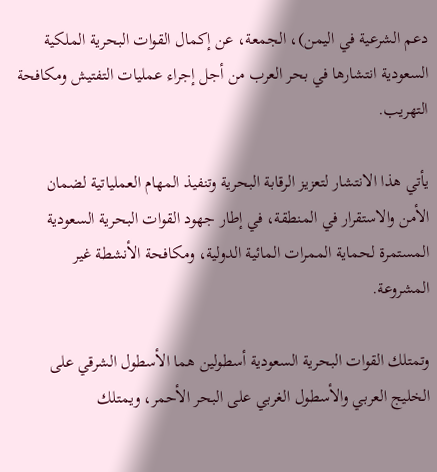دعم الشرعية في اليمن)، الجمعة، عن إكمال القوات البحرية الملكية السعودية انتشارها في بحر العرب من أجل إجراء عمليات التفتيش ومكافحة التهريب.

يأتي هذا الانتشار لتعزيز الرقابة البحرية وتنفيذ المهام العملياتية لضمان الأمن والاستقرار في المنطقة، في إطار جهود القوات البحرية السعودية المستمرة لحماية الممرات المائية الدولية، ومكافحة الأنشطة غير المشروعة.

وتمتلك القوات البحرية السعودية أسطولين هما الأسطول الشرقي على الخليج العربي والأسطول الغربي على البحر الأحمر، ويمتلك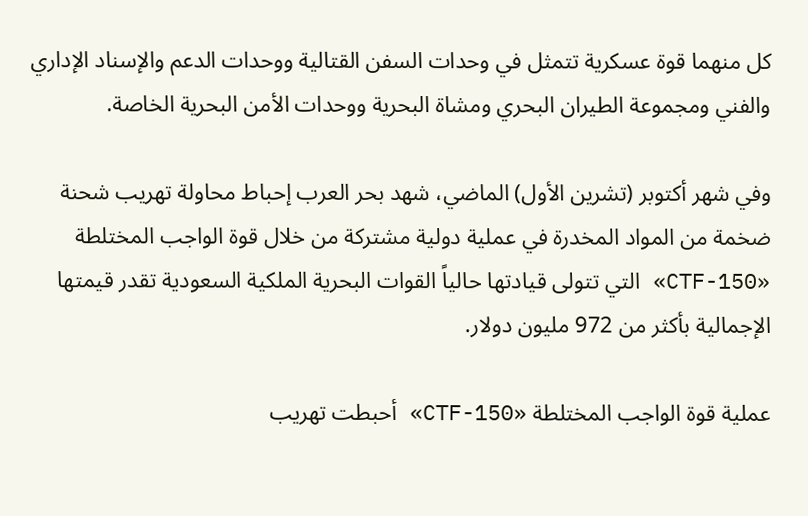كل منهما قوة عسكرية تتمثل في وحدات السفن القتالية ووحدات الدعم والإسناد الإداري والفني ومجموعة الطيران البحري ومشاة البحرية ووحدات الأمن البحرية الخاصة.

وفي شهر أكتوبر (تشرين الأول) الماضي، شهد بحر العرب إحباط محاولة تهريب شحنة ضخمة من المواد المخدرة في عملية دولية مشتركة من خلال قوة الواجب المختلطة «CTF-150» التي تتولى قيادتها حالياً القوات البحرية الملكية السعودية تقدر قيمتها الإجمالية بأكثر من 972 مليون دولار.

عملية قوة الواجب المختلطة «CTF-150» أحبطت تهريب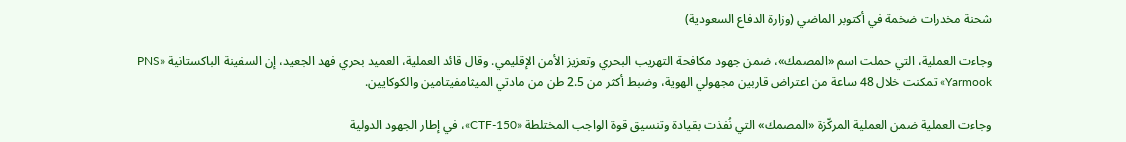شحنة مخدرات ضخمة في أكتوبر الماضي (وزارة الدفاع السعودية)

وجاءت العملية، التي حملت اسم «المصمك»، ضمن جهود مكافحة التهريب البحري وتعزيز الأمن الإقليمي. وقال قائد العملية، العميد بحري فهد الجعيد، إن السفينة الباكستانية «PNS Yarmook» تمكنت خلال 48 ساعة من اعتراض قاربين مجهولي الهوية، وضبط أكثر من 2.5 طن من مادتي الميثامفيتامين والكوكايين.

وجاءت العملية ضمن العملية المركّزة «المصمك» التي نُفذت بقيادة وتنسيق قوة الواجب المختلطة «CTF-150»، في إطار الجهود الدولية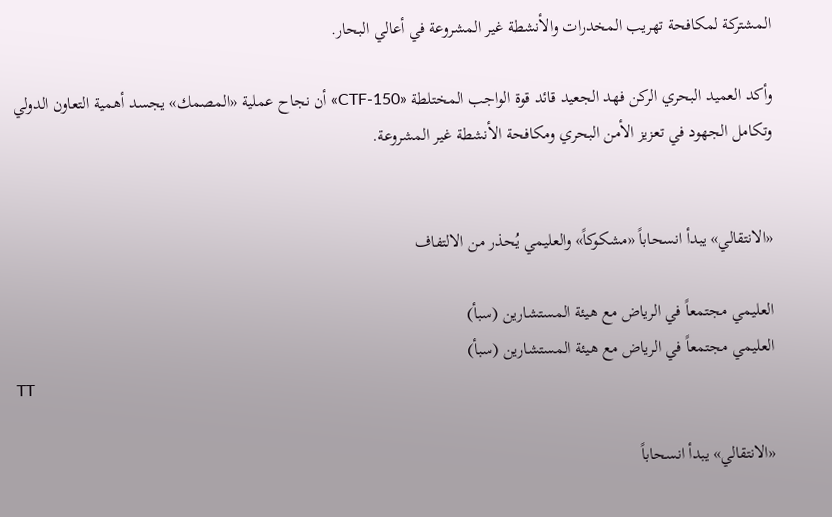المشتركة لمكافحة تهريب المخدرات والأنشطة غير المشروعة في أعالي البحار.

وأكد العميد البحري الركن فهد الجعيد قائد قوة الواجب المختلطة «CTF-150» أن نجاح عملية «المصمك» يجسد أهمية التعاون الدولي وتكامل الجهود في تعزيز الأمن البحري ومكافحة الأنشطة غير المشروعة.


«الانتقالي» يبدأ انسحاباً «مشكوكاً» والعليمي يُحذر من الالتفاف

العليمي مجتمعاً في الرياض مع هيئة المستشارين (سبأ)
العليمي مجتمعاً في الرياض مع هيئة المستشارين (سبأ)
TT

«الانتقالي» يبدأ انسحاباً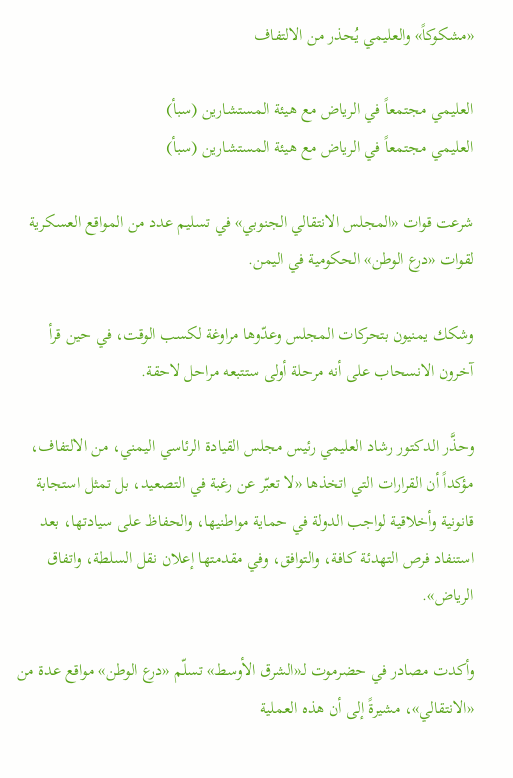«مشكوكاً» والعليمي يُحذر من الالتفاف

العليمي مجتمعاً في الرياض مع هيئة المستشارين (سبأ)
العليمي مجتمعاً في الرياض مع هيئة المستشارين (سبأ)

شرعت قوات «المجلس الانتقالي الجنوبي» في تسليم عدد من المواقع العسكرية لقوات «درع الوطن» الحكومية في اليمن.

وشكك يمنيون بتحركات المجلس وعدّوها مراوغة لكسب الوقت، في حين قرأ آخرون الانسحاب على أنه مرحلة أولى ستتبعه مراحل لاحقة.

وحذَّر الدكتور رشاد العليمي رئيس مجلس القيادة الرئاسي اليمني، من الالتفاف، مؤكداً أن القرارات التي اتخذها «لا تعبّر عن رغبة في التصعيد، بل تمثل استجابة قانونية وأخلاقية لواجب الدولة في حماية مواطنيها، والحفاظ على سيادتها، بعد استنفاد فرص التهدئة كافة، والتوافق، وفي مقدمتها إعلان نقل السلطة، واتفاق الرياض».

وأكدت مصادر في حضرموت لـ«الشرق الأوسط» تسلّم «درع الوطن» مواقع عدة من «الانتقالي»، مشيرةً إلى أن هذه العملية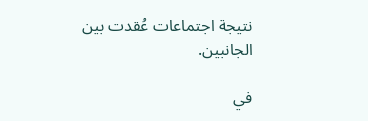نتيجة اجتماعات عُقدت بين الجانبين.

في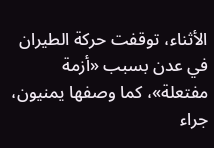الأثناء، توقفت حركة الطيران في عدن بسبب «أزمة مفتعلة»، كما وصفها يمنيون، جراء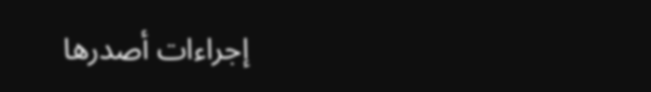إجراءات أصدرها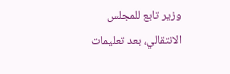وزير تابع للمجلس الانتقالي، بعد تعليمات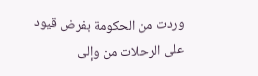وردت من الحكومة بفرض قيود على الرحلات من وإلى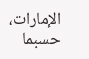الإمارات، حسبما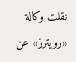نقلت وكالة «رويترز» عن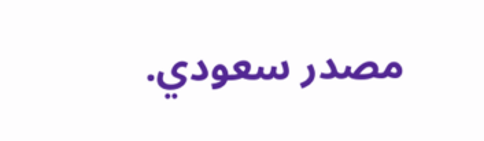مصدر سعودي.